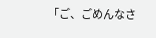「ご、ごめんなさ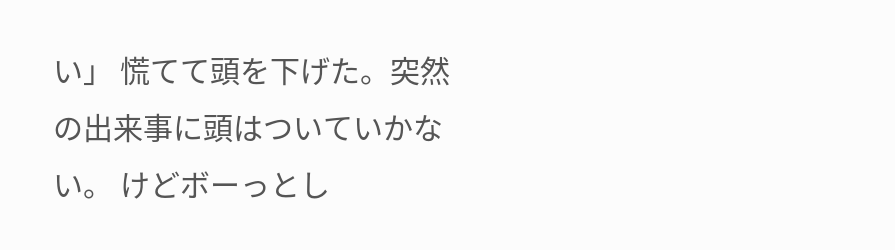い」 慌てて頭を下げた。突然の出来事に頭はついていかない。 けどボーっとし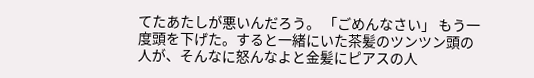てたあたしが悪いんだろう。 「ごめんなさい」 もう一度頭を下げた。すると一緒にいた茶髪のツンツン頭の人が、そんなに怒んなよと金髪にピアスの人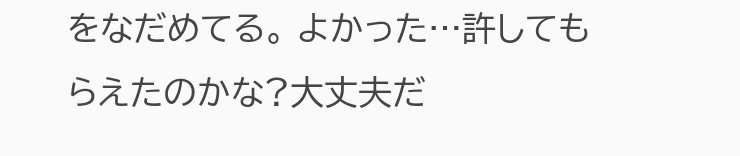をなだめてる。 よかった…許してもらえたのかな?大丈夫だ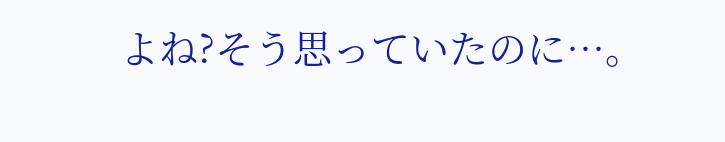よね?そう思っていたのに…。